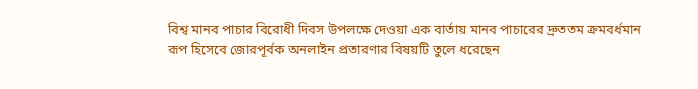বিশ্ব মানব পাচার বিরোধী দিবস উপলক্ষে দেওয়া এক বার্তায় মানব পাচারের দ্রুততম ক্রমবর্ধমান রূপ হিসেবে জোরপূর্বক অনলাইন প্রতারণার বিষয়টি তুলে ধরেছেন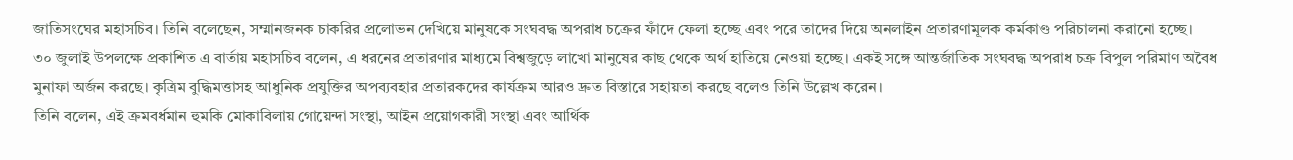জাতিসংঘের মহাসচিব। তিনি বলেছেন, সম্মানজনক চাকরির প্রলোভন দেখিয়ে মানুষকে সংঘবদ্ধ অপরাধ চক্রের ফাঁদে ফেলা হচ্ছে এবং পরে তাদের দিয়ে অনলাইন প্রতারণামূলক কর্মকাণ্ড পরিচালনা করানো হচ্ছে।
৩০ জুলাই উপলক্ষে প্রকাশিত এ বার্তায় মহাসচিব বলেন, এ ধরনের প্রতারণার মাধ্যমে বিশ্বজুড়ে লাখো মানুষের কাছ থেকে অর্থ হাতিয়ে নেওয়া হচ্ছে। একই সঙ্গে আন্তর্জাতিক সংঘবদ্ধ অপরাধ চক্র বিপুল পরিমাণ অবৈধ মুনাফা অর্জন করছে। কৃত্রিম বুদ্ধিমত্তাসহ আধুনিক প্রযুক্তির অপব্যবহার প্রতারকদের কার্যক্রম আরও দ্রুত বিস্তারে সহায়তা করছে বলেও তিনি উল্লেখ করেন।
তিনি বলেন, এই ক্রমবর্ধমান হুমকি মোকাবিলায় গোয়েন্দা সংস্থা, আইন প্রয়োগকারী সংস্থা এবং আর্থিক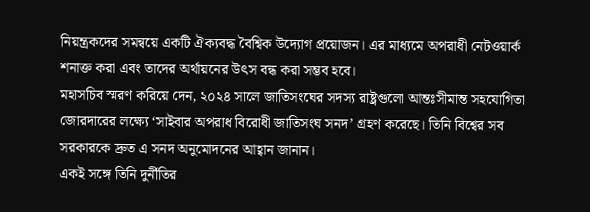নিয়ন্ত্রকদের সমন্বয়ে একটি ঐক্যবদ্ধ বৈশ্বিক উদ্যোগ প্রয়োজন। এর মাধ্যমে অপরাধী নেটওয়ার্ক শনাক্ত করা এবং তাদের অর্থায়নের উৎস বন্ধ করা সম্ভব হবে।
মহাসচিব স্মরণ করিয়ে দেন, ২০২৪ সালে জাতিসংঘের সদস্য রাষ্ট্রগুলো আন্তঃসীমান্ত সহযোগিতা জোরদারের লক্ষ্যে ‘সাইবার অপরাধ বিরোধী জাতিসংঘ সনদ’ গ্রহণ করেছে। তিনি বিশ্বের সব সরকারকে দ্রুত এ সনদ অনুমোদনের আহ্বান জানান।
একই সঙ্গে তিনি দুর্নীতির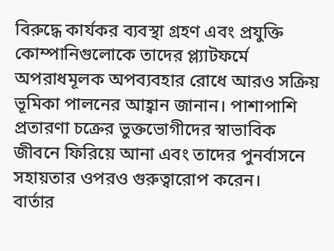বিরুদ্ধে কার্যকর ব্যবস্থা গ্রহণ এবং প্রযুক্তি কোম্পানিগুলোকে তাদের প্ল্যাটফর্মে অপরাধমূলক অপব্যবহার রোধে আরও সক্রিয় ভূমিকা পালনের আহ্বান জানান। পাশাপাশি প্রতারণা চক্রের ভুক্তভোগীদের স্বাভাবিক জীবনে ফিরিয়ে আনা এবং তাদের পুনর্বাসনে সহায়তার ওপরও গুরুত্বারোপ করেন।
বার্তার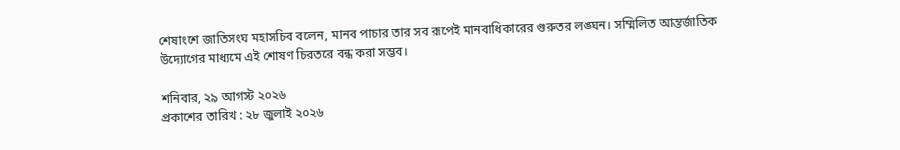শেষাংশে জাতিসংঘ মহাসচিব বলেন, মানব পাচার তার সব রূপেই মানবাধিকারের গুরুতর লঙ্ঘন। সম্মিলিত আন্তর্জাতিক উদ্যোগের মাধ্যমে এই শোষণ চিরতরে বন্ধ করা সম্ভব।

শনিবার, ২৯ আগস্ট ২০২৬
প্রকাশের তারিখ : ২৮ জুলাই ২০২৬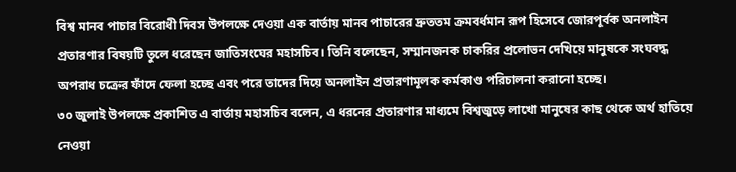বিশ্ব মানব পাচার বিরোধী দিবস উপলক্ষে দেওয়া এক বার্তায় মানব পাচারের দ্রুততম ক্রমবর্ধমান রূপ হিসেবে জোরপূর্বক অনলাইন প্রতারণার বিষয়টি তুলে ধরেছেন জাতিসংঘের মহাসচিব। তিনি বলেছেন, সম্মানজনক চাকরির প্রলোভন দেখিয়ে মানুষকে সংঘবদ্ধ অপরাধ চক্রের ফাঁদে ফেলা হচ্ছে এবং পরে তাদের দিয়ে অনলাইন প্রতারণামূলক কর্মকাণ্ড পরিচালনা করানো হচ্ছে।
৩০ জুলাই উপলক্ষে প্রকাশিত এ বার্তায় মহাসচিব বলেন, এ ধরনের প্রতারণার মাধ্যমে বিশ্বজুড়ে লাখো মানুষের কাছ থেকে অর্থ হাতিয়ে নেওয়া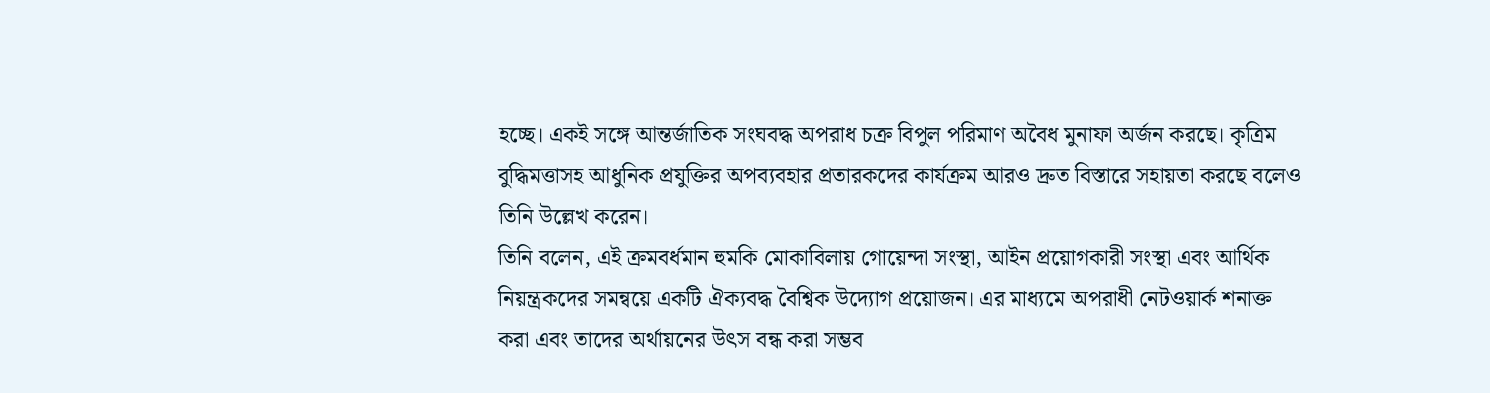হচ্ছে। একই সঙ্গে আন্তর্জাতিক সংঘবদ্ধ অপরাধ চক্র বিপুল পরিমাণ অবৈধ মুনাফা অর্জন করছে। কৃত্রিম বুদ্ধিমত্তাসহ আধুনিক প্রযুক্তির অপব্যবহার প্রতারকদের কার্যক্রম আরও দ্রুত বিস্তারে সহায়তা করছে বলেও তিনি উল্লেখ করেন।
তিনি বলেন, এই ক্রমবর্ধমান হুমকি মোকাবিলায় গোয়েন্দা সংস্থা, আইন প্রয়োগকারী সংস্থা এবং আর্থিক নিয়ন্ত্রকদের সমন্বয়ে একটি ঐক্যবদ্ধ বৈশ্বিক উদ্যোগ প্রয়োজন। এর মাধ্যমে অপরাধী নেটওয়ার্ক শনাক্ত করা এবং তাদের অর্থায়নের উৎস বন্ধ করা সম্ভব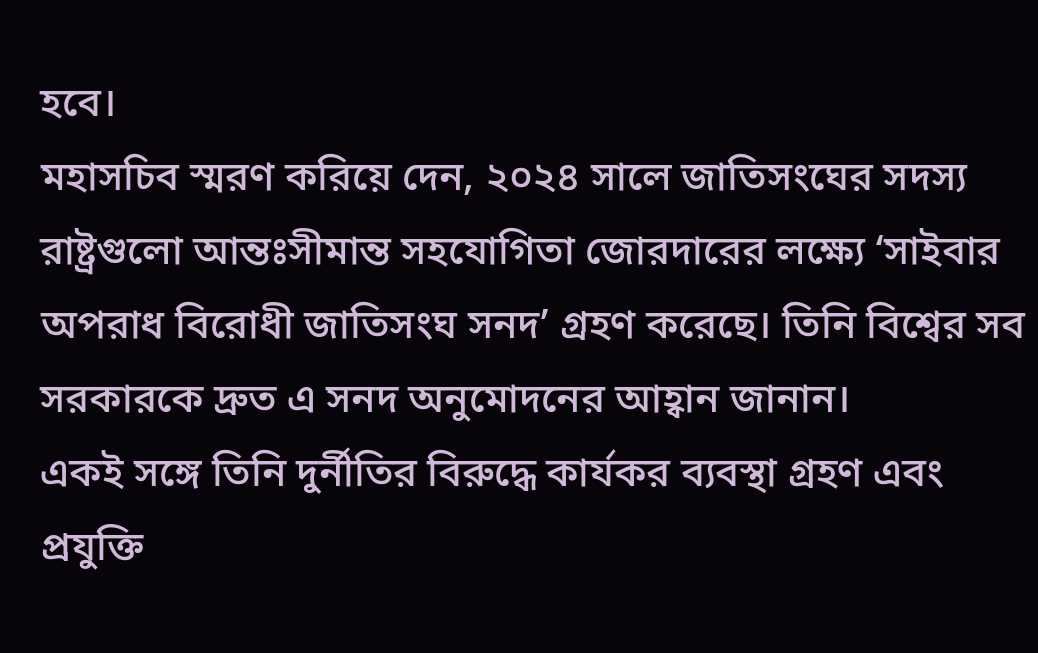হবে।
মহাসচিব স্মরণ করিয়ে দেন, ২০২৪ সালে জাতিসংঘের সদস্য রাষ্ট্রগুলো আন্তঃসীমান্ত সহযোগিতা জোরদারের লক্ষ্যে ‘সাইবার অপরাধ বিরোধী জাতিসংঘ সনদ’ গ্রহণ করেছে। তিনি বিশ্বের সব সরকারকে দ্রুত এ সনদ অনুমোদনের আহ্বান জানান।
একই সঙ্গে তিনি দুর্নীতির বিরুদ্ধে কার্যকর ব্যবস্থা গ্রহণ এবং প্রযুক্তি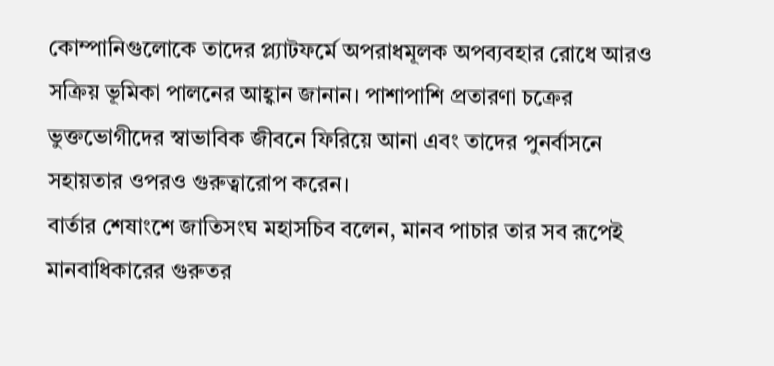কোম্পানিগুলোকে তাদের প্ল্যাটফর্মে অপরাধমূলক অপব্যবহার রোধে আরও সক্রিয় ভূমিকা পালনের আহ্বান জানান। পাশাপাশি প্রতারণা চক্রের ভুক্তভোগীদের স্বাভাবিক জীবনে ফিরিয়ে আনা এবং তাদের পুনর্বাসনে সহায়তার ওপরও গুরুত্বারোপ করেন।
বার্তার শেষাংশে জাতিসংঘ মহাসচিব বলেন, মানব পাচার তার সব রূপেই মানবাধিকারের গুরুতর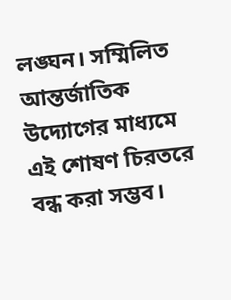লঙ্ঘন। সম্মিলিত আন্তর্জাতিক উদ্যোগের মাধ্যমে এই শোষণ চিরতরে বন্ধ করা সম্ভব।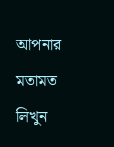আপনার মতামত লিখুন